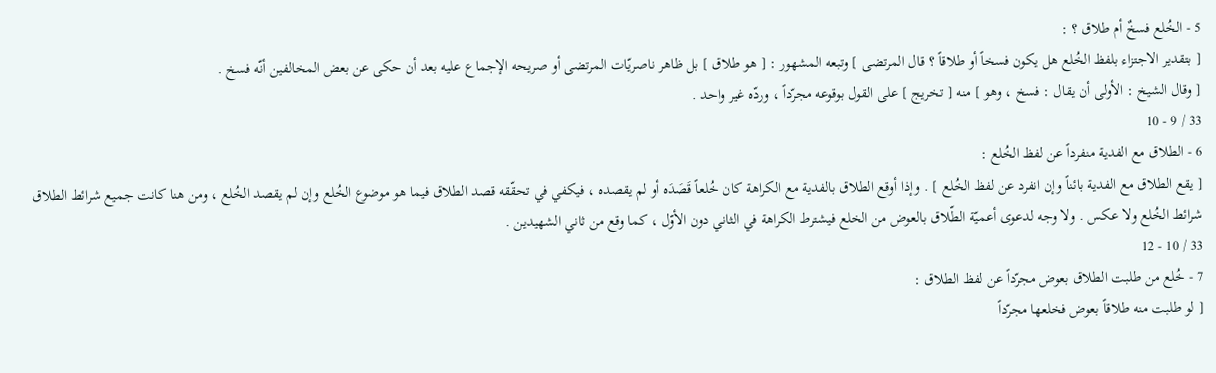5 - الخُلع فسخٌ أم طلاق ؟ :
[ بتقدير الاجتزاء بلفظ الخُلع هل يكون فسخاً أو طلاقاً ؟ قال المرتضى ] وتبعه المشهور : [ هو طلاق ] بل ظاهر ناصريّات المرتضى أو صريحه الإجماع عليه بعد أن حكى عن بعض المخالفين أنّه فسخ .
[ وقال الشيخ : الأولى أن يقال : فسخ ، وهو ] منه [ تخريج ] على القول بوقوعه مجرّداً ، وردّه غير واحد .
33 / 9 - 10
6 - الطلاق مع الفدية منفرداً عن لفظ الخُلع :
[ يقع الطلاق مع الفدية بائناً وإن انفرد عن لفظ الخُلع ] . وإذا أوقع الطلاق بالفدية مع الكراهة كان خُلعاً قَصَدَه أو لم يقصده ، فيكفي في تحقّقه قصد الطلاق فيما هو موضوع الخُلع وإن لم يقصد الخُلع ، ومن هنا كانت جميع شرائط الطلاق شرائط الخُلع ولا عكس . ولا وجه لدعوى أعميّة الطّلاق بالعوض من الخلع فيشترط الكراهة في الثاني دون الأوّل ، كما وقع من ثاني الشهيدين .
33 / 10 - 12
7 - خُلع من طلبت الطلاق بعوض مجرّداً عن لفظ الطلاق :
[ لو طلبت منه طلاقاً بعوض فخلعها مجرّداً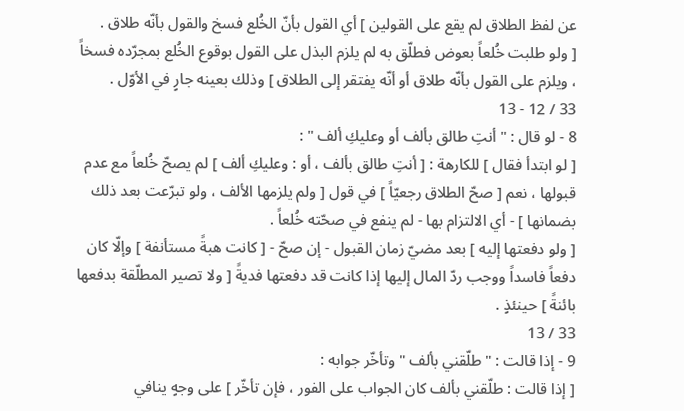عن لفظ الطلاق لم يقع على القولين ] أي القول بأنّ الخُلع فسخ والقول بأنّه طلاق .
[ ولو طلبت خُلعاً بعوض فطلّق به لم يلزم البذل على القول بوقوع الخُلع بمجرّده فسخاً ، ويلزم على القول بأنّه طلاق أو أنّه يفتقر إلى الطلاق ] وذلك بعينه جارٍ في الأوّل .
33 / 12 - 13
8 - لو قال : " أنتِ طالق بألف أو وعليكِ ألف " :
[ لو ابتدأ فقال ] للكارهة : [ أنتِ طالق بألف ، أو : وعليكِ ألف ] لم يصحّ خُلعاً مع عدم قبولها ، نعم [ صحّ الطلاق رجعيّاً ] في قول [ ولم يلزمها الألف ، ولو تبرّعت بعد ذلك بضمانها ] - أي الالتزام بها - لم ينفع في صحّته خُلعاً .
[ ولو دفعتها إليه ] بعد مضيّ زمان القبول - إن صحّ - [ كانت هبةً مستأنفة ] وإلّا كان دفعاً فاسداً ووجب ردّ المال إليها إذا كانت قد دفعتها فديةً [ ولا تصير المطلّقة بدفعها بائنةً ] حينئذٍ .
33 / 13
9 - إذا قالت : " طلّقني بألف " وتأخّر جوابه :
[ إذا قالت : طلّقني بألف كان الجواب على الفور ، فإن تأخّر ] على وجهٍ ينافي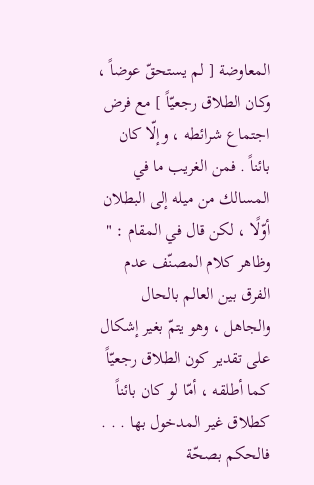المعاوضة [ لم يستحقّ عوضاً ، وكان الطلاق رجعيّاً ] مع فرض اجتماع شرائطه ، وإلّا كان بائناً . فمن الغريب ما في المسالك من ميله إلى البطلان أوّلًا ، لكن قال في المقام : " وظاهر كلام المصنّف عدم الفرق بين العالم بالحال والجاهل ، وهو يتمّ بغير إشكال على تقدير كون الطلاق رجعيّاً كما أطلقه ، أمّا لو كان بائناً كطلاق غير المدخول بها . . . فالحكم بصحّة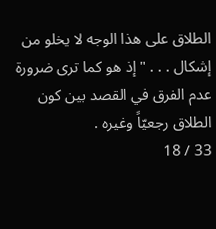الطلاق على هذا الوجه لا يخلو من إشكال . . . " إذ هو كما ترى ضرورة عدم الفرق في القصد بين كون الطلاق رجعيّاً وغيره .
33 / 18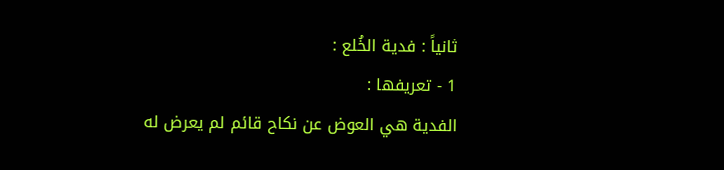ثانياً : فدية الخُلع :
1 - تعريفها :
الفدية هي العوض عن نكاح قائم لم يعرض له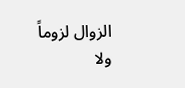الزوال لزوماً ولا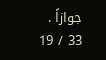جوازاً .
33 / 19